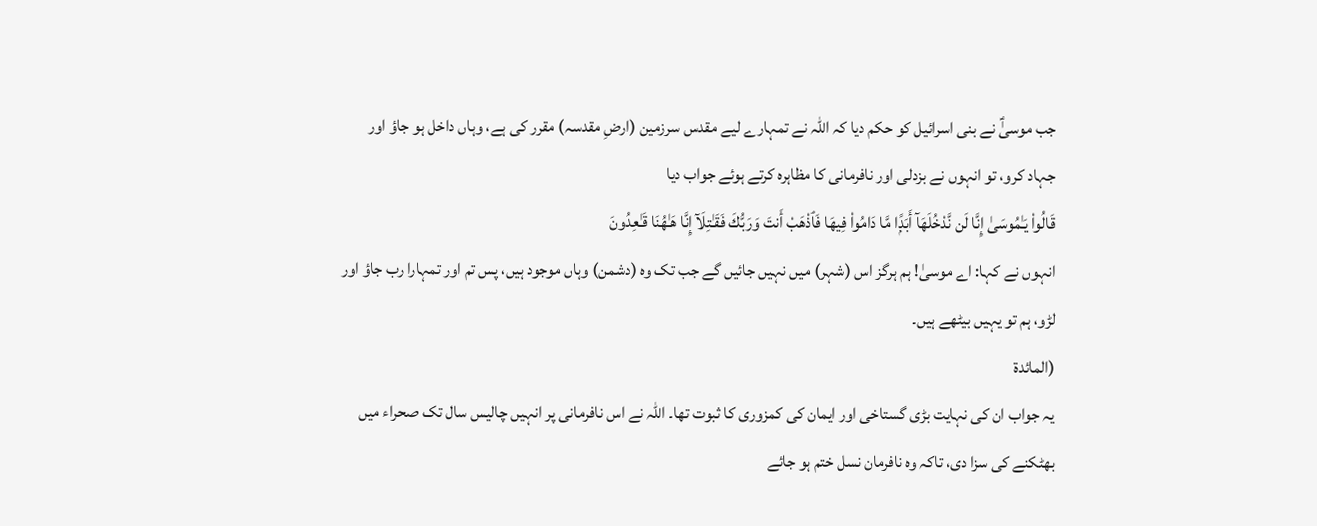جب موسیٰؑ نے بنی اسرائیل کو حکم دیا کہ اللہ نے تمہارے لیے مقدس سرزمین (ارضِ مقدسہ) مقرر کی ہے، وہاں داخل ہو جاؤ اور جہاد کرو، تو انہوں نے بزدلی اور نافرمانی کا مظاہرہ کرتے ہوئے جواب دیا
قَالُوا۟ يَـٰمُوسَىٰ إِنَّا لَن نَّدْخُلَهَآ أَبَدًۭا مَّا دَامُوا۟ فِيهَا فَٱذْهَبْ أَنتَ وَرَبُّكَ فَقَـٰتِلَآ إِنَّا هَـٰهُنَا قَـٰعِدُونَ
انہوں نے کہا: اے موسیٰ! ہم ہرگز اس (شہر) میں نہیں جائیں گے جب تک وہ (دشمن) وہاں موجود ہیں، پس تم اور تمہارا رب جاؤ اور لڑو، ہم تو یہیں بیٹھے ہیں۔
(المائدۃ
یہ جواب ان کی نہایت بڑی گستاخی اور ایمان کی کمزوری کا ثبوت تھا۔ اللہ نے اس نافرمانی پر انہیں چالیس سال تک صحراء میں بھٹکنے کی سزا دی، تاکہ وہ نافرمان نسل ختم ہو جائے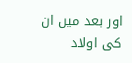اور بعد میں ان کی اولاد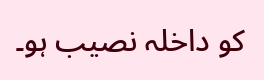کو داخلہ نصیب ہو۔